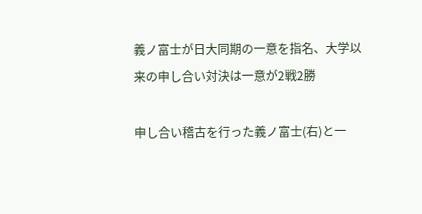義ノ富士が日大同期の一意を指名、大学以来の申し合い対決は一意が2戦2勝

申し合い稽古を行った義ノ富士(右)と一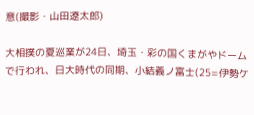意(撮影・山田遼太郎)

大相撲の夏巡業が24日、埼玉・彩の国くまがやドームで行われ、日大時代の同期、小結義ノ富士(25=伊勢ケ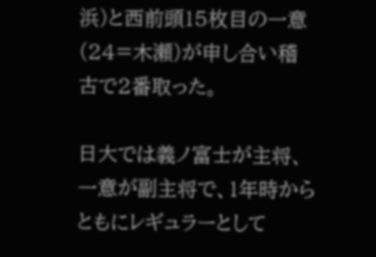浜)と西前頭15枚目の一意(24=木瀬)が申し合い稽古で2番取った。

日大では義ノ富士が主将、一意が副主将で、1年時からともにレギュラーとして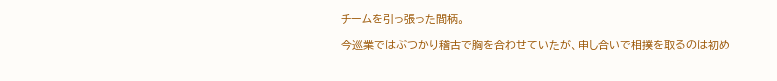チームを引っ張った間柄。

今巡業ではぶつかり稽古で胸を合わせていたが、申し合いで相撲を取るのは初め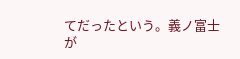てだったという。義ノ富士が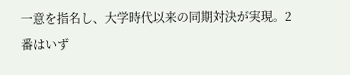一意を指名し、大学時代以来の同期対決が実現。2番はいず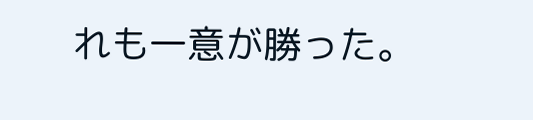れも一意が勝った。